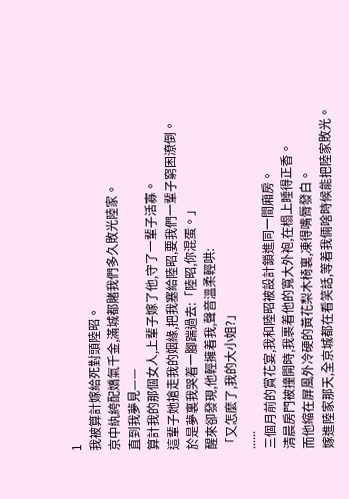1
我被算計嫁給死對頭陸昭。
京中紈絝配嬌氣千金,滿城都賭我們多久敗光陸家。
直到我夢見——
算計我的那個女人,上輩子嫁了他,守了一輩子活寡。
這輩子她搶走我的姻緣,把我塞給陸昭,要我們一輩子窮困潦倒。
於是夢裏我哭着一腳踹過去:「陸昭,你混蛋。」
醒來卻發現,他輕擁着我,聲音溫柔輕哄:
「又怎麼了,我的大小姐?」
......
三個月前的賞花宴,我和陸昭被設計鎖進同一間廂房。
清晨房門被撞開時,我裹着他的寬大外袍,在榻上睡得正香。
而他縮在屏風外冷硬的黃花梨木椅裏,凍得嘴脣發白。
嫁進陸家那天,全京城都在看笑話,等着我倆啥時候能把陸家敗光。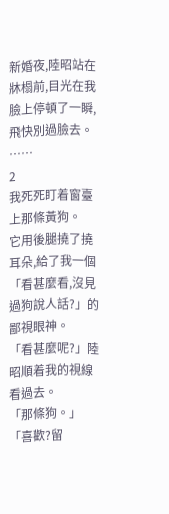新婚夜,陸昭站在牀榻前,目光在我臉上停頓了一瞬,飛快別過臉去。
……
2
我死死盯着窗臺上那條黃狗。
它用後腿撓了撓耳朵,給了我一個「看甚麼看,沒見過狗說人話?」的鄙視眼神。
「看甚麼呢?」陸昭順着我的視線看過去。
「那條狗。」
「喜歡?留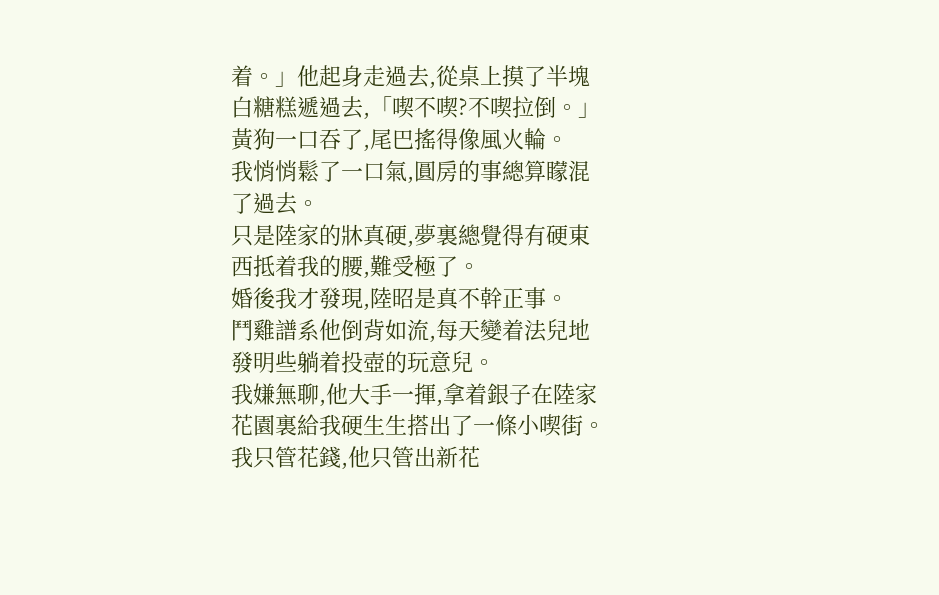着。」他起身走過去,從桌上摸了半塊白糖糕遞過去,「喫不喫?不喫拉倒。」
黃狗一口吞了,尾巴搖得像風火輪。
我悄悄鬆了一口氣,圓房的事總算矇混了過去。
只是陸家的牀真硬,夢裏總覺得有硬東西抵着我的腰,難受極了。
婚後我才發現,陸昭是真不幹正事。
鬥雞譜系他倒背如流,每天變着法兒地發明些躺着投壺的玩意兒。
我嫌無聊,他大手一揮,拿着銀子在陸家花園裏給我硬生生搭出了一條小喫街。
我只管花錢,他只管出新花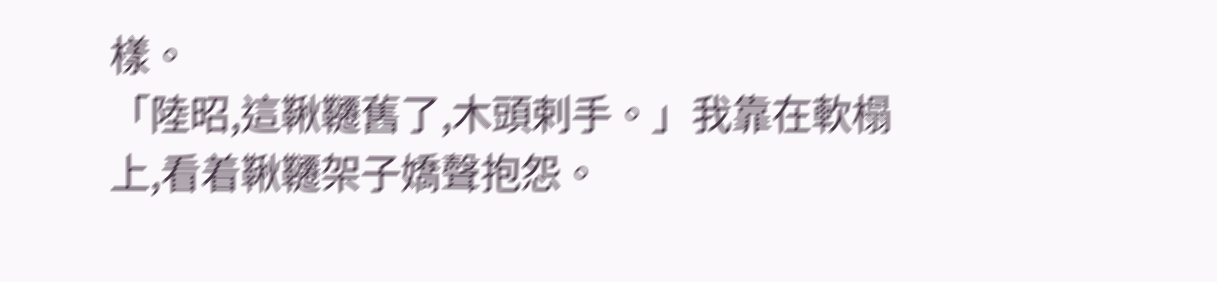樣。
「陸昭,這鞦韆舊了,木頭剌手。」我靠在軟榻上,看着鞦韆架子嬌聲抱怨。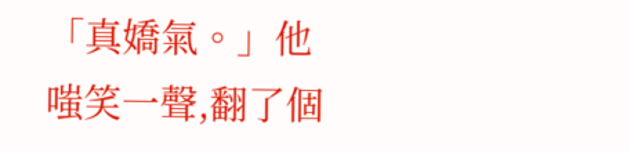「真嬌氣。」他嗤笑一聲,翻了個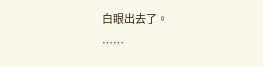白眼出去了。
……